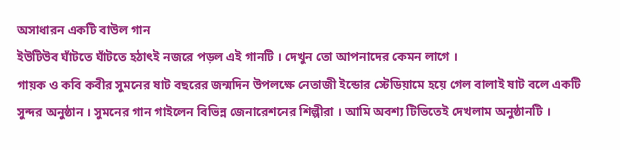অসাধারন একটি বাউল গান
ইউটিউব ঘাঁটতে ঘাঁটতে হঠাৎই নজরে পড়ল এই গানটি । দেখুন তো আপনাদের কেমন লাগে ।
গায়ক ও কবি কবীর সুমনের ষাট বছরের জন্মদিন উপলক্ষে নেতাজী ইন্ডোর স্টেডিয়ামে হয়ে গেল বালাই ষাট বলে একটি সুন্দর অনুষ্ঠান । সুমনের গান গাইলেন বিভিন্ন জেনারেশনের শিল্পীরা । আমি অবশ্য টিভিতেই দেখলাম অনুষ্ঠানটি ।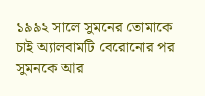১৯৯২ সালে সুমনের তোমাকে চাই অ্যালবামটি বেরোনোর পর সুমনকে আর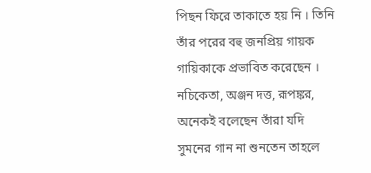পিছন ফিরে তাকাতে হয় নি । তিনি তাঁর পরের বহু জনপ্রিয় গায়ক গায়িকাকে প্রভাবিত করেছেন । নচিকেতা, অঞ্জন দত্ত, রূপঙ্কর, অনেকই বলেছেন তাঁরা যদি সুমনের গান না শুনতেন তাহলে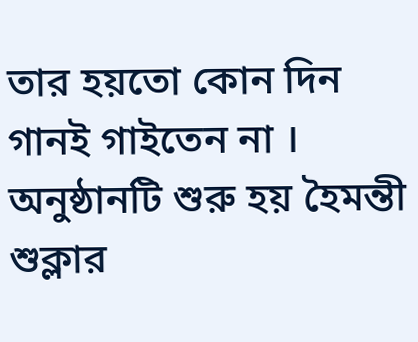তার হয়তো কোন দিন গানই গাইতেন না ।
অনুষ্ঠানটি শুরু হয় হৈমন্তী শুক্লার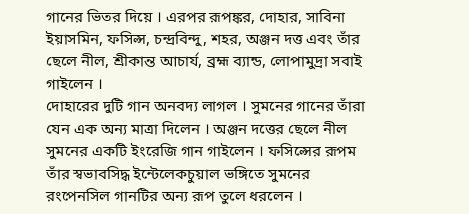গানের ভিতর দিয়ে । এরপর রূপঙ্কর, দোহার, সাবিনা ইয়াসমিন, ফসিল্স, চন্দ্রবিন্দু, শহর, অঞ্জন দত্ত এবং তাঁর ছেলে নীল, শ্রীকান্ত আচার্য, ব্রহ্ম ব্যান্ড, লোপামুদ্রা সবাই গাইলেন ।
দোহারের দুটি গান অনবদ্য লাগল । সুমনের গানের তাঁরা যেন এক অন্য মাত্রা দিলেন । অঞ্জন দত্তের ছেলে নীল সুমনের একটি ইংরেজি গান গাইলেন । ফসিল্সের রূপম তাঁর স্বভাবসিদ্ধ ইন্টেলেকচুয়াল ভঙ্গিতে সুমনের রংপেনসিল গানটির অন্য রূপ তুলে ধরলেন ।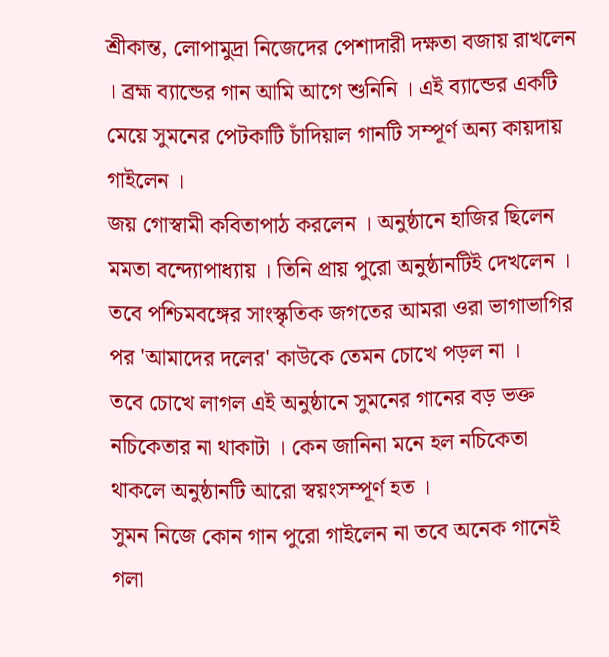শ্রীকান্ত, লোপামুদ্রা নিজেদের পেশাদারী দক্ষতা বজায় রাখলেন । ব্রহ্ম ব্যান্ডের গান আমি আগে শুনিনি । এই ব্যান্ডের একটি মেয়ে সুমনের পেটকাটি চাঁদিয়াল গানটি সম্পূর্ণ অন্য কায়দায় গাইলেন ।
জয় গোস্বামী কবিতাপাঠ করলেন । অনুষ্ঠানে হাজির ছিলেন মমতা বন্দ্যোপাধ্যায় । তিনি প্রায় পুরো অনুষ্ঠানটিই দেখলেন । তবে পশ্চিমবঙ্গের সাংস্কৃতিক জগতের আমরা ওরা ভাগাভাগির পর 'আমাদের দলের' কাউকে তেমন চোখে পড়ল না ।
তবে চোখে লাগল এই অনুষ্ঠানে সুমনের গানের বড় ভক্ত নচিকেতার না থাকাটা । কেন জানিনা মনে হল নচিকেতা থাকলে অনুষ্ঠানটি আরো স্বয়ংসম্পূর্ণ হত ।
সুমন নিজে কোন গান পুরো গাইলেন না তবে অনেক গানেই গলা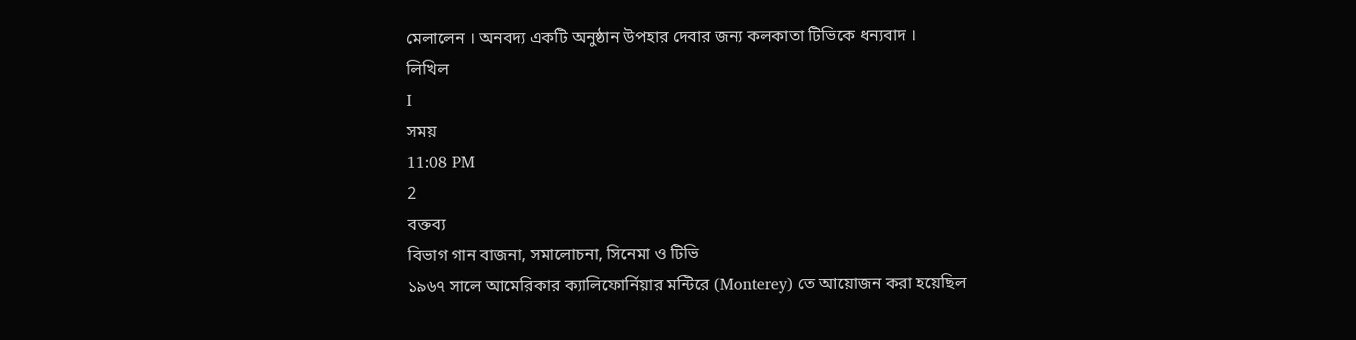মেলালেন । অনবদ্য একটি অনুষ্ঠান উপহার দেবার জন্য কলকাতা টিভিকে ধন্যবাদ ।
লিখিল
I
সময়
11:08 PM
2
বক্তব্য
বিভাগ গান বাজনা, সমালোচনা, সিনেমা ও টিভি
১৯৬৭ সালে আমেরিকার ক্যালিফোর্নিয়ার মন্টিরে (Monterey) তে আয়োজন করা হয়েছিল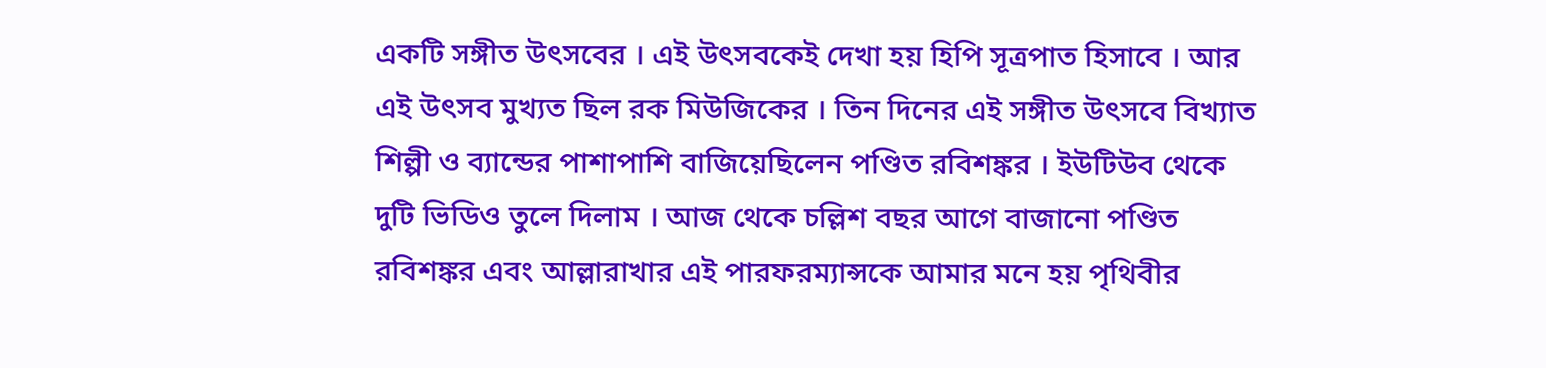একটি সঙ্গীত উৎসবের । এই উৎসবকেই দেখা হয় হিপি সূত্রপাত হিসাবে । আর এই উৎসব মুখ্যত ছিল রক মিউজিকের । তিন দিনের এই সঙ্গীত উৎসবে বিখ্যাত শিল্পী ও ব্যান্ডের পাশাপাশি বাজিয়েছিলেন পণ্ডিত রবিশঙ্কর । ইউটিউব থেকে দুটি ভিডিও তুলে দিলাম । আজ থেকে চল্লিশ বছর আগে বাজানো পণ্ডিত রবিশঙ্কর এবং আল্লারাখার এই পারফরম্যান্সকে আমার মনে হয় পৃথিবীর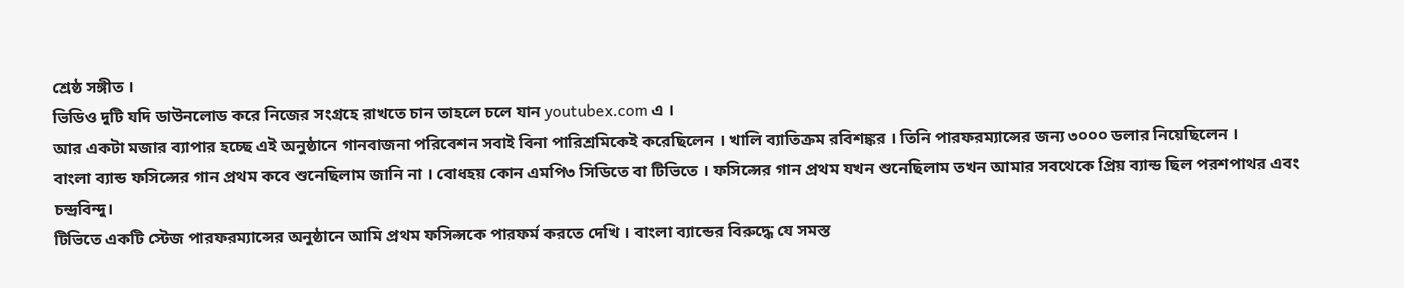শ্রেষ্ঠ সঙ্গীত ।
ভিডিও দুটি যদি ডাউনলোড করে নিজের সংগ্রহে রাখতে চান তাহলে চলে যান youtubex.com এ ।
আর একটা মজার ব্যাপার হচ্ছে এই অনুষ্ঠানে গানবাজনা পরিবেশন সবাই বিনা পারিশ্রমিকেই করেছিলেন । খালি ব্যাতিক্রম রবিশঙ্কর । তিনি পারফরম্যান্সের জন্য ৩০০০ ডলার নিয়েছিলেন ।
বাংলা ব্যান্ড ফসিল্সের গান প্রথম কবে শুনেছিলাম জানি না । বোধহয় কোন এমপি৩ সিডিতে বা টিভিতে । ফসিল্সের গান প্রথম যখন শুনেছিলাম তখন আমার সবথেকে প্রিয় ব্যান্ড ছিল পরশপাথর এবং চন্দ্রবিন্দু।
টিভিতে একটি স্টেজ পারফরম্যান্সের অনুষ্ঠানে আমি প্রথম ফসিল্সকে পারফর্ম করতে দেখি । বাংলা ব্যান্ডের বিরুদ্ধে যে সমস্ত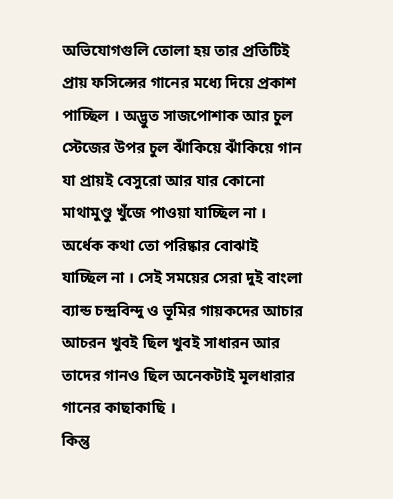অভিযোগগুলি তোলা হয় তার প্রতিটিই প্রায় ফসিল্সের গানের মধ্যে দিয়ে প্রকাশ পাচ্ছিল । অদ্ভুত সাজপোশাক আর চুল স্টেজের উপর চুল ঝাঁকিয়ে ঝাঁকিয়ে গান যা প্রায়ই বেসুরো আর যার কোনো মাথামুণ্ডু খুঁজে পাওয়া যাচ্ছিল না । অর্ধেক কথা তো পরিষ্কার বোঝাই যাচ্ছিল না । সেই সময়ের সেরা দুই বাংলা ব্যান্ড চন্দ্রবিন্দু ও ভূমির গায়কদের আচার আচরন খুবই ছিল খুবই সাধারন আর তাদের গানও ছিল অনেকটাই মূলধারার গানের কাছাকাছি ।
কিন্তু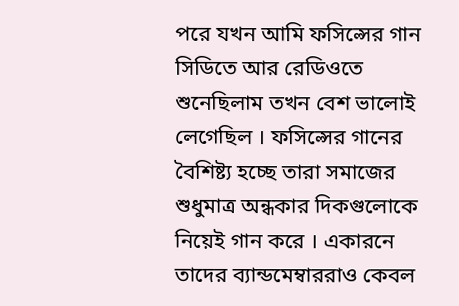পরে যখন আমি ফসিল্সের গান সিডিতে আর রেডিওতে শুনেছিলাম তখন বেশ ভালোই লেগেছিল । ফসিল্সের গানের বৈশিষ্ট্য হচ্ছে তারা সমাজের শুধুমাত্র অন্ধকার দিকগুলোকে নিয়েই গান করে । একারনে তাদের ব্যান্ডমেম্বাররাও কেবল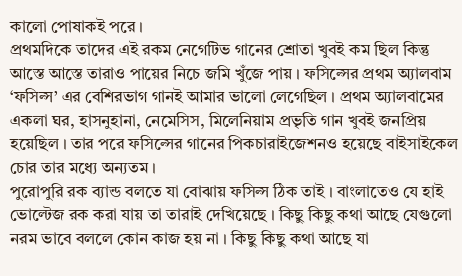কালো পোষাকই পরে ।
প্রথমদিকে তাদের এই রকম নেগেটিভ গানের শ্রোতা খুবই কম ছিল কিন্তু আস্তে আস্তে তারাও পায়ের নিচে জমি খুঁজে পায় । ফসিল্সের প্রথম অ্যালবাম ‘ফসিল্স’ এর বেশিরভাগ গানই আমার ভালো লেগেছিল । প্রথম অ্যালবামের একলা ঘর, হাসনুহানা, নেমেসিস, মিলেনিয়াম প্রভৃতি গান খুবই জনপ্রিয় হয়েছিল । তার পরে ফসিল্সের গানের পিকচারাইজেশনও হয়েছে বাইসাইকেল চোর তার মধ্যে অন্যতম ।
পুরোপুরি রক ব্যান্ড বলতে যা বোঝায় ফসিল্স ঠিক তাই । বাংলাতেও যে হাই ভোল্টেজ রক করা যায় তা তারাই দেখিয়েছে । কিছু কিছু কথা আছে যেগুলো নরম ভাবে বললে কোন কাজ হয় না । কিছু কিছু কথা আছে যা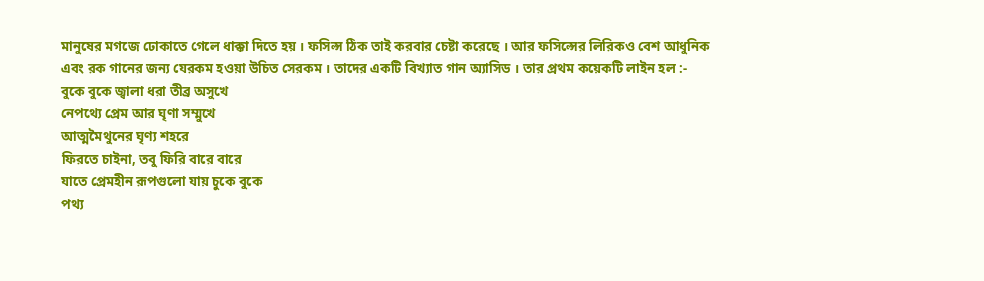মানুষের মগজে ঢোকাতে গেলে ধাক্কা দিতে হয় । ফসিল্স ঠিক তাই করবার চেষ্টা করেছে । আর ফসিল্সের লিরিকও বেশ আধুনিক এবং রক গানের জন্য যেরকম হওয়া উচিত সেরকম । তাদের একটি বিখ্যাত গান অ্যাসিড । তার প্রথম কয়েকটি লাইন হল :-
বুকে বুকে জ্বালা ধরা তীব্র অসুখে
নেপথ্যে প্রেম আর ঘৃণা সম্মুখে
আত্মমৈথুনের ঘৃণ্য শহরে
ফিরতে চাইনা, তবু ফিরি বারে বারে
যাতে প্রেমহীন রূপগুলো যায় চুকে বুকে
পথ্য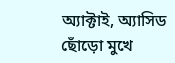অ্যাক্টাই, অ্যাসিড ছোঁড়ো মুখে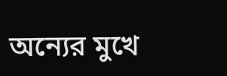অন্যের মুখে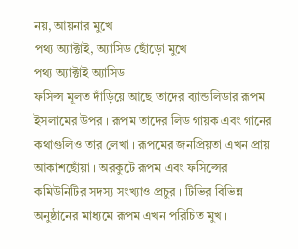নয়, আয়নার মুখে
পথ্য অ্যাক্টাই, অ্যাসিড ছোঁড়ো মুখে
পথ্য অ্যাক্টাই অ্যাসিড
ফসিল্স মূলত দাঁড়িয়ে আছে তাদের ব্যান্ডলিডার রূপম ইসলামের উপর । রূপম তাদের লিড গায়ক এবং গানের কথাগুলিও তার লেখা । রূপমের জনপ্রিয়তা এখন প্রায় আকাশছোঁয়া । অরকুটে রূপম এবং ফসিল্সের কমিউনিটির সদস্য সংখ্যাও প্রচুর । টিভির বিভিন্ন অনুষ্ঠানের মাধ্যমে রূপম এখন পরিচিত মুখ ।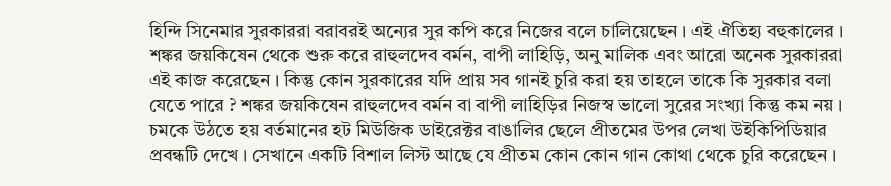হিন্দি সিনেমার সুরকাররা বরাবরই অন্যের সুর কপি করে নিজের বলে চালিয়েছেন । এই ঐতিহ্য বহুকালের । শঙ্কর জয়কিষেন থেকে শুরু করে রাহুলদেব বর্মন, বাপী লাহিড়ি, অনু মালিক এবং আরো অনেক সুরকাররা এই কাজ করেছেন । কিন্তু কোন সুরকারের যদি প্রায় সব গানই চুরি করা হয় তাহলে তাকে কি সুরকার বলা যেতে পারে ? শঙ্কর জয়কিষেন রাহুলদেব বর্মন বা বাপী লাহিড়ির নিজস্ব ভালো সুরের সংখ্যা কিন্তু কম নয় ।
চমকে উঠতে হয় বর্তমানের হট মিউজিক ডাইরেক্টর বাঙালির ছেলে প্রীতমের উপর লেখা উইকিপিডিয়ার প্রবন্ধটি দেখে । সেখানে একটি বিশাল লিস্ট আছে যে প্রীতম কোন কোন গান কোথা থেকে চুরি করেছেন ।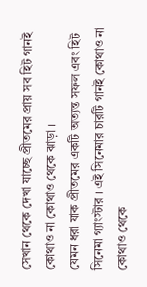সেখান থেকে দেখা যাচ্ছে প্রীতমের প্রায় সব হিট গানই কোথাও না কোথাও থেকে ঝাড়া ।
যেমন ধরা যাক প্রীতমের একটি অত্যন্ত সফল এবং হিট সিনেমা গ্যাংস্টার । এই সিনেমার চারটি গানই কোথাও না কোথাও থেকে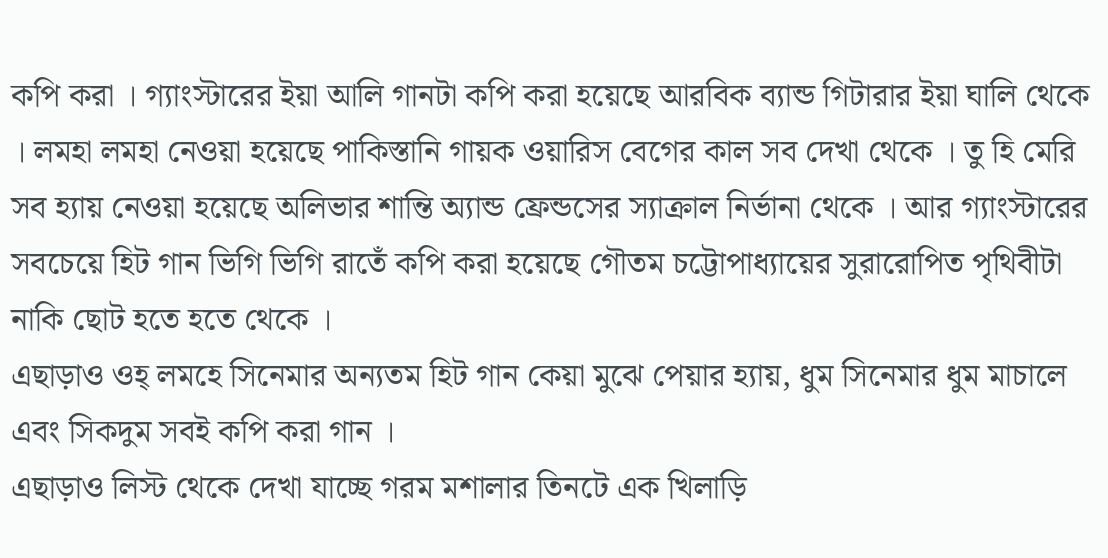কপি করা । গ্যাংস্টারের ইয়া আলি গানটা কপি করা হয়েছে আরবিক ব্যান্ড গিটারার ইয়া ঘালি থেকে । লমহা লমহা নেওয়া হয়েছে পাকিস্তানি গায়ক ওয়ারিস বেগের কাল সব দেখা থেকে । তু হি মেরি সব হ্যায় নেওয়া হয়েছে অলিভার শান্তি অ্যান্ড ফ্রেন্ডসের স্যাক্রাল নির্ভানা থেকে । আর গ্যাংস্টারের সবচেয়ে হিট গান ভিগি ভিগি রাতেঁ কপি করা হয়েছে গৌতম চট্টোপাধ্যায়ের সুরারোপিত পৃথিবীটা নাকি ছোট হতে হতে থেকে ।
এছাড়াও ওহ্ লমহে সিনেমার অন্যতম হিট গান কেয়া মুঝে পেয়ার হ্যায়, ধুম সিনেমার ধুম মাচালে এবং সিকদুম সবই কপি করা গান ।
এছাড়াও লিস্ট থেকে দেখা যাচ্ছে গরম মশালার তিনটে এক খিলাড়ি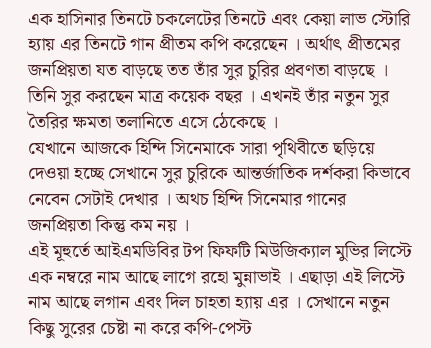এক হাসিনার তিনটে চকলেটের তিনটে এবং কেয়া লাভ স্টোরি হ্যায় এর তিনটে গান প্রীতম কপি করেছেন । অর্থাৎ প্রীতমের জনপ্রিয়তা যত বাড়ছে তত তাঁর সুর চুরির প্রবণতা বাড়ছে । তিনি সুর করছেন মাত্র কয়েক বছর । এখনই তাঁর নতুন সুর তৈরির ক্ষমতা তলানিতে এসে ঠেকেছে ।
যেখানে আজকে হিন্দি সিনেমাকে সারা পৃথিবীতে ছড়িয়ে দেওয়া হচ্ছে সেখানে সুর চুরিকে আন্তর্জাতিক দর্শকরা কিভাবে নেবেন সেটাই দেখার । অথচ হিন্দি সিনেমার গানের জনপ্রিয়তা কিন্তু কম নয় ।
এই মূহুর্তে আইএমডিবির টপ ফিফটি মিউজিক্যাল মুভির লিস্টে এক নম্বরে নাম আছে লাগে রহো মুন্নাভাই । এছাড়া এই লিস্টে নাম আছে লগান এবং দিল চাহতা হ্যায় এর । সেখানে নতুন কিছু সুরের চেষ্টা না করে কপি-পেস্ট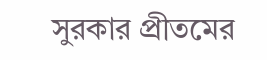সুরকার প্রীতমের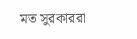মত সুরকাররা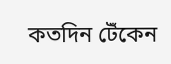কতদিন টেঁকেন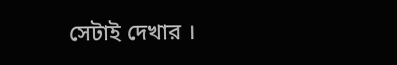সেটাই দেখার ।